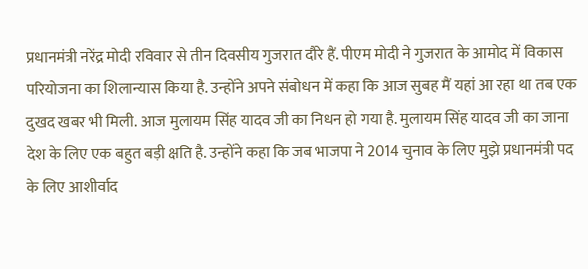प्रधानमंत्री नरेंद्र मोदी रविवार से तीन दिवसीय गुजरात दौरे हैं. पीएम मोदी ने गुजरात के आमोद में विकास परियोजना का शिलान्यास किया है. उन्होंने अपने संबोधन में कहा कि आज सुबह मैं यहां आ रहा था तब एक दुखद खबर भी मिली. आज मुलायम सिंह यादव जी का निधन हो गया है. मुलायम सिंह यादव जी का जाना देश के लिए एक बहुत बड़ी क्षति है. उन्होंने कहा कि जब भाजपा ने 2014 चुनाव के लिए मुझे प्रधानमंत्री पद के लिए आशीर्वाद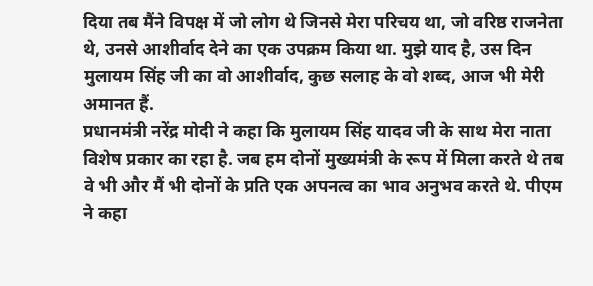दिया तब मैंने विपक्ष में जो लोग थे जिनसे मेरा परिचय था, जो वरिष्ठ राजनेता थे, उनसे आशीर्वाद देने का एक उपक्रम किया था. मुझे याद है, उस दिन मुलायम सिंह जी का वो आशीर्वाद, कुछ सलाह के वो शब्द, आज भी मेरी अमानत हैं.
प्रधानमंत्री नरेंद्र मोदी ने कहा कि मुलायम सिंह यादव जी के साथ मेरा नाता विशेष प्रकार का रहा है. जब हम दोनों मुख्यमंत्री के रूप में मिला करते थे तब वे भी और मैं भी दोनों के प्रति एक अपनत्व का भाव अनुभव करते थे. पीएम ने कहा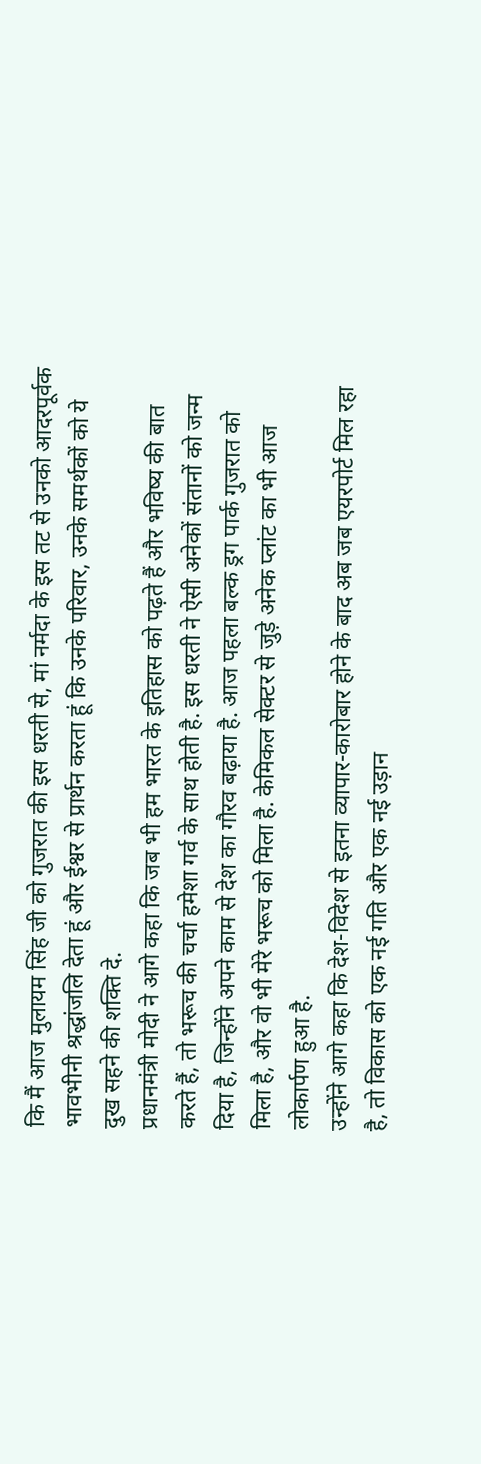कि मैं आज मुलायम सिंह जी को गुजरात की इस धरती से, मां नर्मदा के इस तट से उनको आदरपूर्वक भावभीनी श्रद्धांजलि देता हूं और ईश्वर से प्रार्थन करता हूं कि उनके परिवार, उनके समर्थकों को ये दुख सहने की शक्ति दे.
प्रधानमंत्री मोदी ने आगे कहा कि जब भी हम भारत के इतिहास को पढ़ते हैं और भविष्य की बात करते हैं, तो भरूच की चर्चा हमेशा गर्व के साथ होती है. इस धरती ने ऐसी अनेकों संतानों को जन्म दिया है, जिन्होंने अपने काम से देश का गौरव बढ़ाया है. आज पहला बल्क ड्रग पार्क गुजरात को मिला है, और वो भी मेरे भरूच को मिला है. केमिकल सेक्टर से जुड़े अनेक प्लांट का भी आज लोकार्पण हुआ है.
उन्होंने आगे कहा कि देश-विदेश से इतना व्यापार-कारोबार होने के बाद अब जब एयरपोर्ट मिल रहा है, तो विकास को एक नई गति और एक नई उड़ान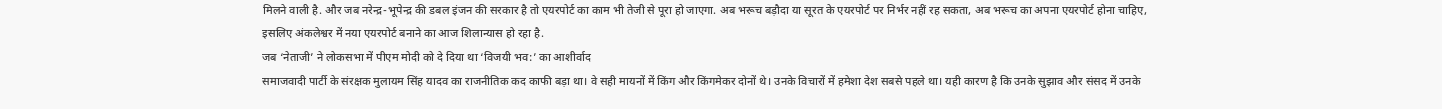मिलने वाली है. और जब नरेन्द्र-भूपेन्द्र की डबल इंजन की सरकार है तो एयरपोर्ट का काम भी तेजी से पूरा हो जाएगा. अब भरूच बड़ौदा या सूरत के एयरपोर्ट पर निर्भर नहीं रह सकता, अब भरूच का अपना एयरपोर्ट होना चाहिए, इसलिए अंकलेश्वर में नया एयरपोर्ट बनाने का आज शिलान्यास हो रहा है.
जब ‘नेताजी’ ने लोकसभा में पीएम मोदी को दे दिया था ‘विजयी भव:’ का आशीर्वाद
समाजवादी पार्टी के संरक्षक मुलायम सिंह यादव का राजनीतिक कद काफी बड़ा था। वे सही मायनों में किंग और किंगमेकर दोनों थे। उनके विचारों में हमेशा देश सबसे पहले था। यही कारण है कि उनके सुझाव और संसद में उनके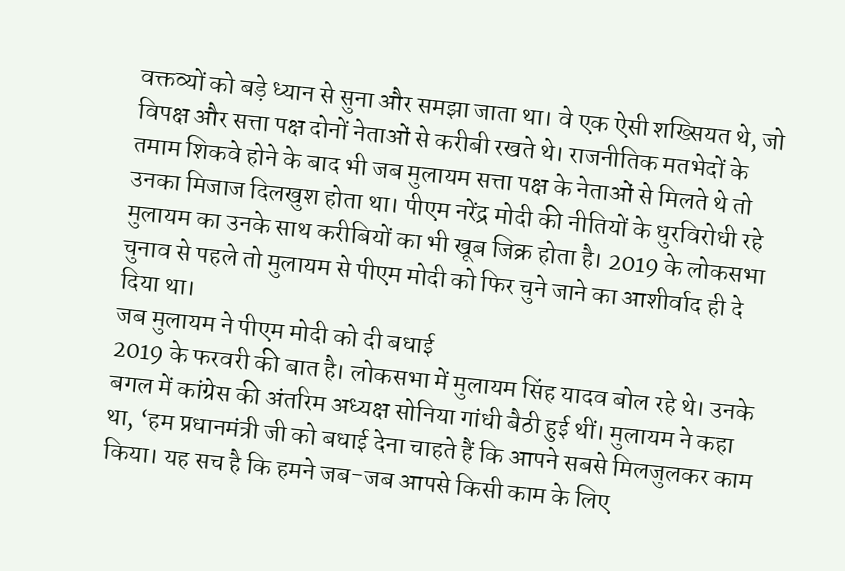वक्तव्यों को बड़े ध्यान से सुना और समझा जाता था। वे एक ऐसी शख्सियत थे, जो विपक्ष और सत्ता पक्ष दोनों नेताओं से करीबी रखते थे। राजनीतिक मतभेदों के तमाम शिकवे होने के बाद भी जब मुलायम सत्ता पक्ष के नेताओं से मिलते थे तो उनका मिजाज दिलखुश होता था। पीएम नरेंद्र मोदी की नीतियों के धुरविरोधी रहे मुलायम का उनके साथ करीबियों का भी खूब जिक्र होता है। 2019 के लोकसभा चुनाव से पहले तो मुलायम से पीएम मोदी को फिर चुने जाने का आशीर्वाद ही दे दिया था।
जब मुलायम ने पीएम मोदी को दी बधाई
2019 के फरवरी की बात है। लोकसभा में मुलायम सिंह यादव बोल रहे थे। उनके बगल में कांग्रेस की अंतरिम अध्यक्ष सोनिया गांधी बैठी हुई थीं। मुलायम ने कहा था, ‘हम प्रधानमंत्री जी को बधाई देना चाहते हैं कि आपने सबसे मिलजुलकर काम किया। यह सच है कि हमने जब-जब आपसे किसी काम के लिए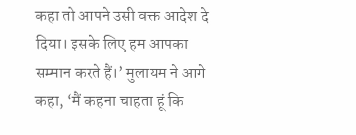कहा तो आपने उसी वक्त आदेश दे दिया। इसके लिए हम आपका सम्मान करते हैं।’ मुलायम ने आगे कहा, ‘मैं कहना चाहता हूं कि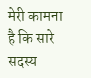मेरी कामना है कि सारे सदस्य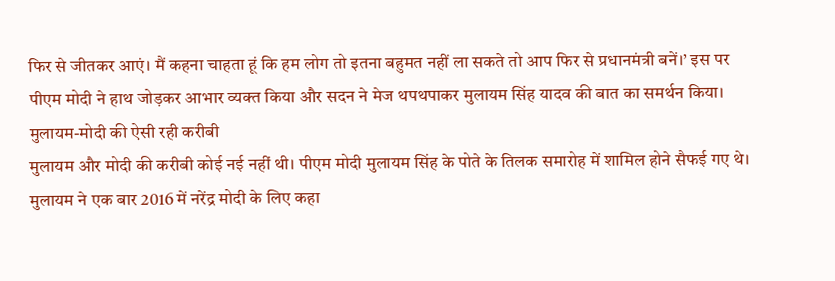फिर से जीतकर आएं। मैं कहना चाहता हूं कि हम लोग तो इतना बहुमत नहीं ला सकते तो आप फिर से प्रधानमंत्री बनें।’ इस पर पीएम मोदी ने हाथ जोड़कर आभार व्यक्त किया और सदन ने मेज थपथपाकर मुलायम सिंह यादव की बात का समर्थन किया।
मुलायम-मोदी की ऐसी रही करीबी
मुलायम और मोदी की करीबी कोई नई नहीं थी। पीएम मोदी मुलायम सिंह के पोते के तिलक समारोह में शामिल होने सैफई गए थे। मुलायम ने एक बार 2016 में नरेंद्र मोदी के लिए कहा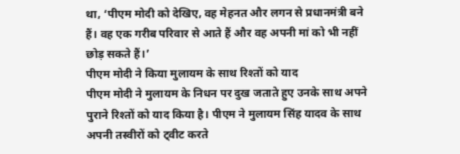था, ‘पीएम मोदी को देखिए, वह मेहनत और लगन से प्रधानमंत्री बने हैं। वह एक गरीब परिवार से आते हैं और वह अपनी मां को भी नहीं छोड़ सकते हैं।’
पीएम मोदी ने किया मुलायम के साथ रिश्तों को याद
पीएम मोदी ने मुलायम के निधन पर दुख जताते हुए उनके साथ अपने पुराने रिश्तों को याद किया है। पीएम ने मुलायम सिंह यादव के साथ अपनी तस्वीरों को ट्वीट करते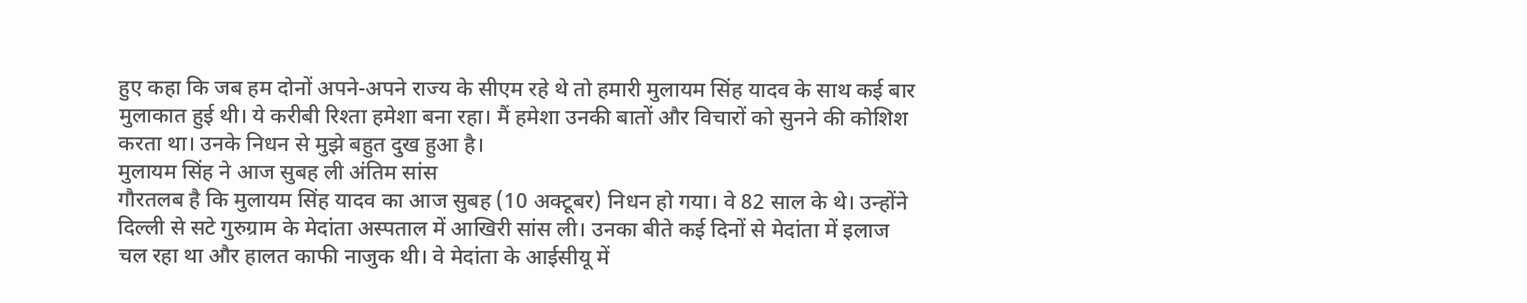हुए कहा कि जब हम दोनों अपने-अपने राज्य के सीएम रहे थे तो हमारी मुलायम सिंह यादव के साथ कई बार मुलाकात हुई थी। ये करीबी रिश्ता हमेशा बना रहा। मैं हमेशा उनकी बातों और विचारों को सुनने की कोशिश करता था। उनके निधन से मुझे बहुत दुख हुआ है।
मुलायम सिंह ने आज सुबह ली अंतिम सांस
गौरतलब है कि मुलायम सिंह यादव का आज सुबह (10 अक्टूबर) निधन हो गया। वे 82 साल के थे। उन्होंने दिल्ली से सटे गुरुग्राम के मेदांता अस्पताल में आखिरी सांस ली। उनका बीते कई दिनों से मेदांता में इलाज चल रहा था और हालत काफी नाजुक थी। वे मेदांता के आईसीयू में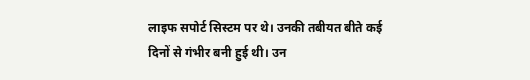लाइफ सपोर्ट सिस्टम पर थे। उनकी तबीयत बीते कई दिनों से गंभीर बनी हुई थी। उन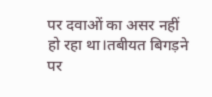पर दवाओं का असर नहीं हो रहा था।तबीयत बिगड़ने पर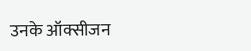उनके ऑक्सीजन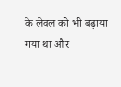के लेवल को भी बढ़ाया गया था और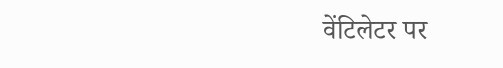वेंटिलेटर पर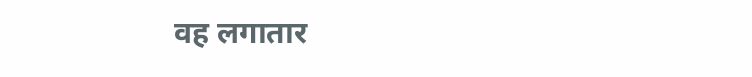वह लगातार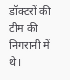डॉक्टरों की टीम की निगरानी में थे।